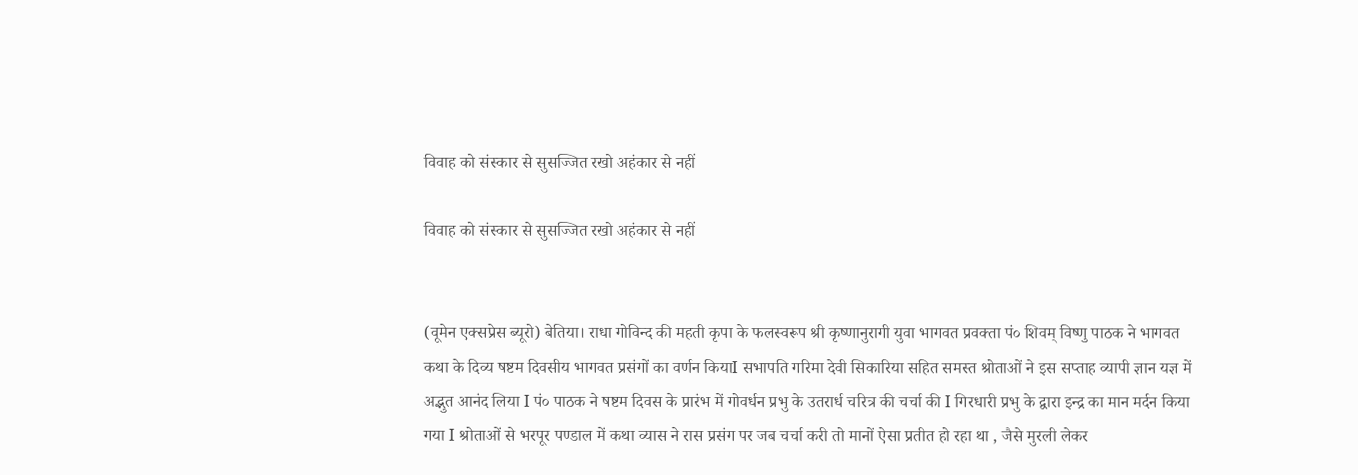विवाह को संस्कार से सुसज्जित रखो अहंकार से नहीं

विवाह को संस्कार से सुसज्जित रखो अहंकार से नहीं


(वूमेन एक्सप्रेस ब्यूरो) बेतिया। राधा गोविन्द की महती कृपा के फलस्वरूप श्री कृष्णानुरागी युवा भागवत प्रवक्ता पं० शिवम् विष्णु पाठक ने भागवत कथा के दिव्य षष्टम दिवसीय भागवत प्रसंगों का वर्णन कियाI सभापति गरिमा देवी सिकारिया सहित समस्त श्रोताओं ने इस सप्ताह व्यापी ज्ञान यज्ञ में अद्भुत आनंद लिया I पं० पाठक ने षष्टम दिवस के प्रारंभ में गोवर्धन प्रभु के उतरार्ध चरित्र की चर्चा की I गिरधारी प्रभु के द्वारा इन्द्र का मान मर्दन किया गया I श्रोताओं से भरपूर पण्डाल में कथा व्यास ने रास प्रसंग पर जब चर्चा करी तो मानों ऐसा प्रतीत हो रहा था , जैसे मुरली लेकर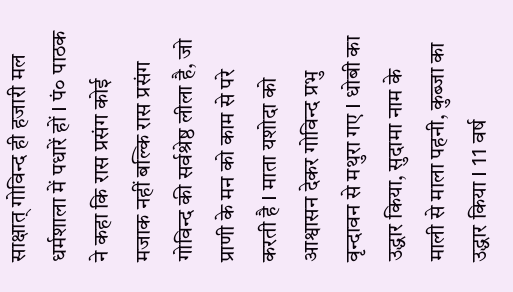साक्षात् गोविन्द ही हजारी मल धर्मशाला में पधारें हों I पं० पाठक ने कहा कि रास प्रसंग कोई मजाक नहीं बल्कि रास प्रसंग गोविन्द की सर्वश्रेष्ठ लीला है, जो प्राणी के मन को काम से परे करती है I माता यशोदा को आश्वासन देकर गोविन्द प्रभु वृन्दावन से मथुरा गए I धोबी का उद्धार किया, सुदामा नाम के माली से माला पहनी, कुब्जा का उद्धार किया I 11 वर्ष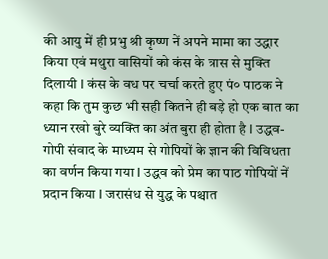की आयु में ही प्रभु श्री कृष्ण नें अपने मामा का उद्धार किया एवं मथुरा वासियों को कंस के त्रास से मुक्ति दिलायी I कंस के वध पर चर्चा करते हुए पं० पाठक ने कहा कि तुम कुछ भी सही कितने ही बड़े हो एक बात का ध्यान रखो बुरे व्यक्ति का अंत बुरा ही होता है I उद्धव-गोपी संवाद के माध्यम से गोपियों के ज्ञान की विविधता का वर्णन किया गया I उद्धव को प्रेम का पाठ गोपियों नें प्रदान किया I जरासंध से युद्ध के पश्चात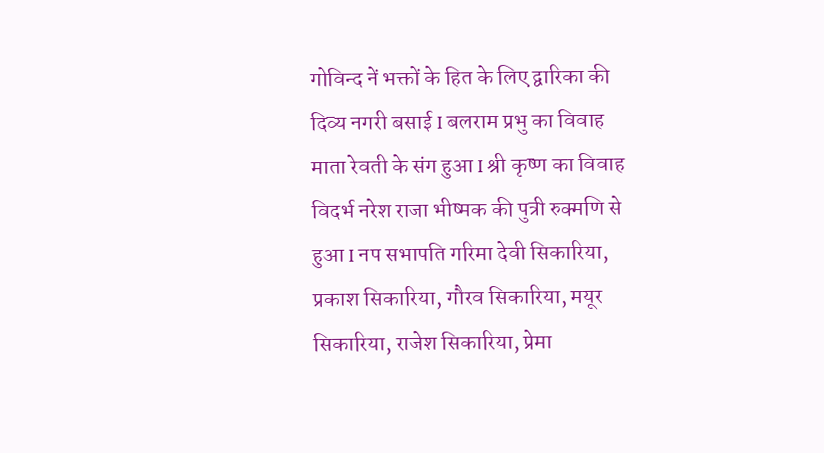गोविन्द नें भक्तों के हित के लिए द्वारिका की दिव्य नगरी बसाई I बलराम प्रभु का विवाह माता रेवती के संग हुआ I श्री कृष्ण का विवाह विदर्भ नरेश राजा भीष्मक की पुत्री रुक्मणि से हुआ I नप सभापति गरिमा देवी सिकारिया, प्रकाश सिकारिया, गौरव सिकारिया, मयूर सिकारिया, राजेश सिकारिया, प्रेमा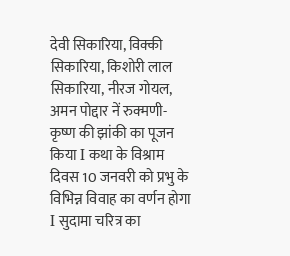देवी सिकारिया, विक्की सिकारिया, किशोरी लाल सिकारिया, नीरज गोयल, अमन पोद्दार नें रुक्मणी-कृष्ण की झांकी का पूजन किया I कथा के विश्राम दिवस 10 जनवरी को प्रभु के विभिन्न विवाह का वर्णन होगा I सुदामा चरित्र का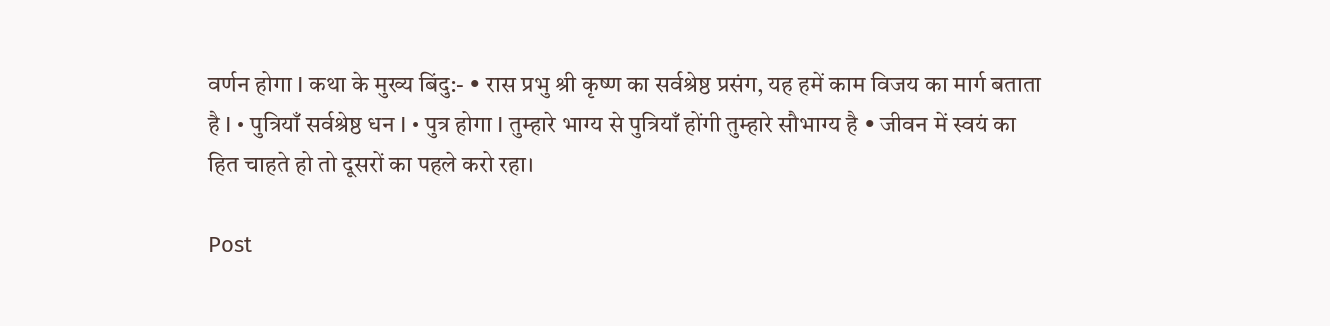वर्णन होगा I कथा के मुख्य बिंदु:- • रास प्रभु श्री कृष्ण का सर्वश्रेष्ठ प्रसंग, यह हमें काम विजय का मार्ग बताता है I • पुत्रियाँ सर्वश्रेष्ठ धन I • पुत्र होगा I तुम्हारे भाग्य से पुत्रियाँ होंगी तुम्हारे सौभाग्य है • जीवन में स्वयं का हित चाहते हो तो दूसरों का पहले करो रहा।

Post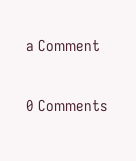a Comment

0 Comments